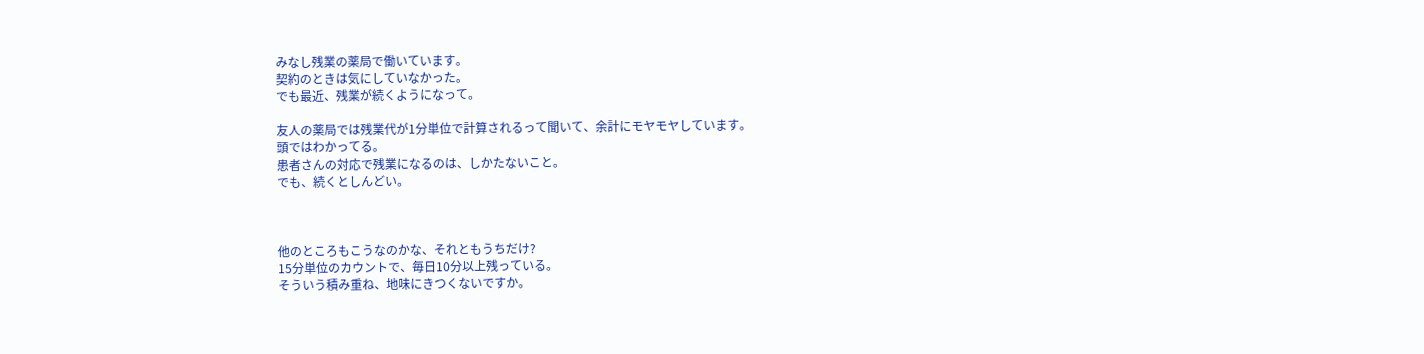みなし残業の薬局で働いています。
契約のときは気にしていなかった。
でも最近、残業が続くようになって。

友人の薬局では残業代が1分単位で計算されるって聞いて、余計にモヤモヤしています。
頭ではわかってる。
患者さんの対応で残業になるのは、しかたないこと。
でも、続くとしんどい。



他のところもこうなのかな、それともうちだけ?
15分単位のカウントで、毎日10分以上残っている。
そういう積み重ね、地味にきつくないですか。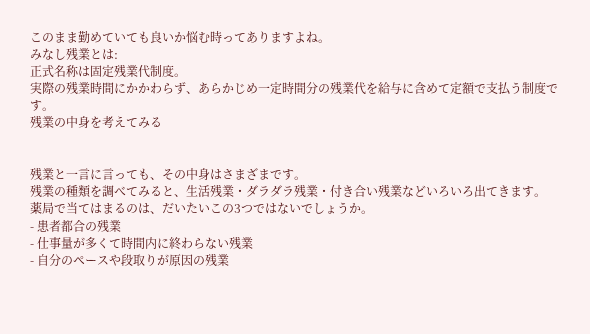このまま勤めていても良いか悩む時ってありますよね。
みなし残業とは:
正式名称は固定残業代制度。
実際の残業時間にかかわらず、あらかじめ一定時間分の残業代を給与に含めて定額で支払う制度です。
残業の中身を考えてみる


残業と一言に言っても、その中身はさまざまです。
残業の種類を調べてみると、生活残業・ダラダラ残業・付き合い残業などいろいろ出てきます。
薬局で当てはまるのは、だいたいこの3つではないでしょうか。
- 患者都合の残業
- 仕事量が多くて時間内に終わらない残業
- 自分のペースや段取りが原因の残業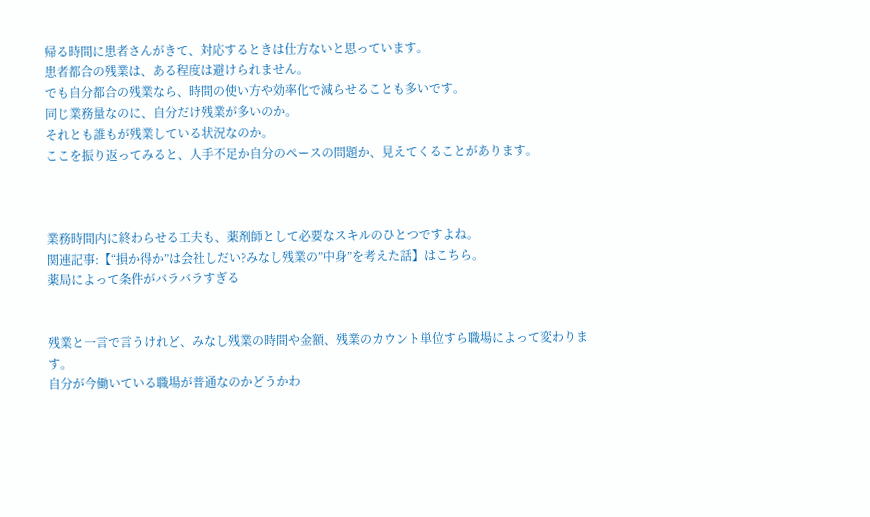帰る時間に患者さんがきて、対応するときは仕方ないと思っています。
患者都合の残業は、ある程度は避けられません。
でも自分都合の残業なら、時間の使い方や効率化で減らせることも多いです。
同じ業務量なのに、自分だけ残業が多いのか。
それとも誰もが残業している状況なのか。
ここを振り返ってみると、人手不足か自分のペースの問題か、見えてくることがあります。



業務時間内に終わらせる工夫も、薬剤師として必要なスキルのひとつですよね。
関連記事:【“損か得か”は会社しだい?みなし残業の”中身”を考えた話】はこちら。
薬局によって条件がバラバラすぎる


残業と一言で言うけれど、みなし残業の時間や金額、残業のカウント単位すら職場によって変わります。
自分が今働いている職場が普通なのかどうかわ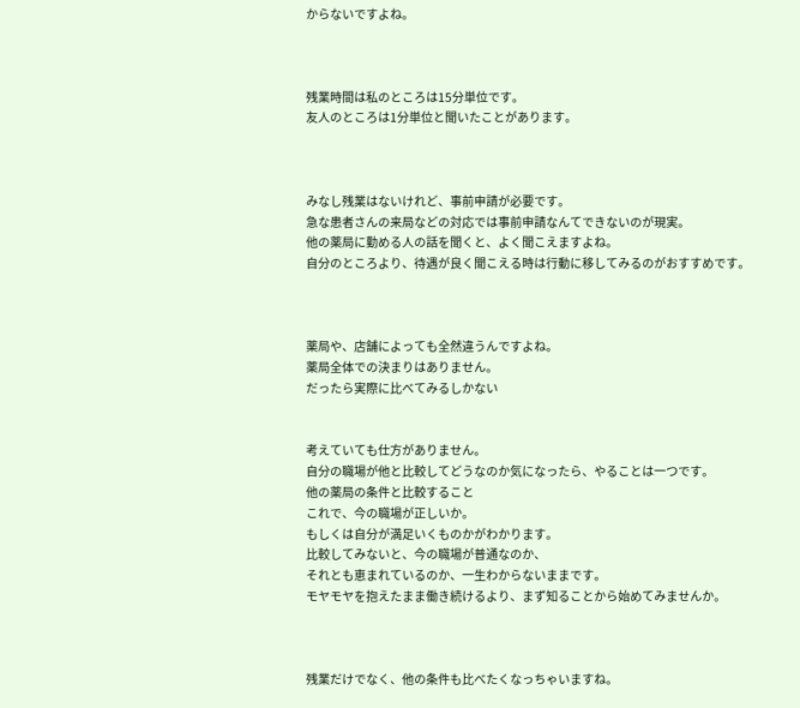からないですよね。



残業時間は私のところは15分単位です。
友人のところは1分単位と聞いたことがあります。



みなし残業はないけれど、事前申請が必要です。
急な患者さんの来局などの対応では事前申請なんてできないのが現実。
他の薬局に勤める人の話を聞くと、よく聞こえますよね。
自分のところより、待遇が良く聞こえる時は行動に移してみるのがおすすめです。



薬局や、店舗によっても全然違うんですよね。
薬局全体での決まりはありません。
だったら実際に比べてみるしかない


考えていても仕方がありません。
自分の職場が他と比較してどうなのか気になったら、やることは一つです。
他の薬局の条件と比較すること
これで、今の職場が正しいか。
もしくは自分が満足いくものかがわかります。
比較してみないと、今の職場が普通なのか、
それとも恵まれているのか、一生わからないままです。
モヤモヤを抱えたまま働き続けるより、まず知ることから始めてみませんか。



残業だけでなく、他の条件も比べたくなっちゃいますね。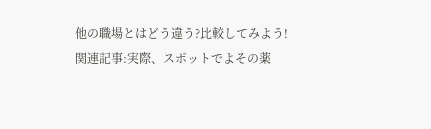他の職場とはどう違う?比較してみよう!
関連記事:実際、スポットでよその薬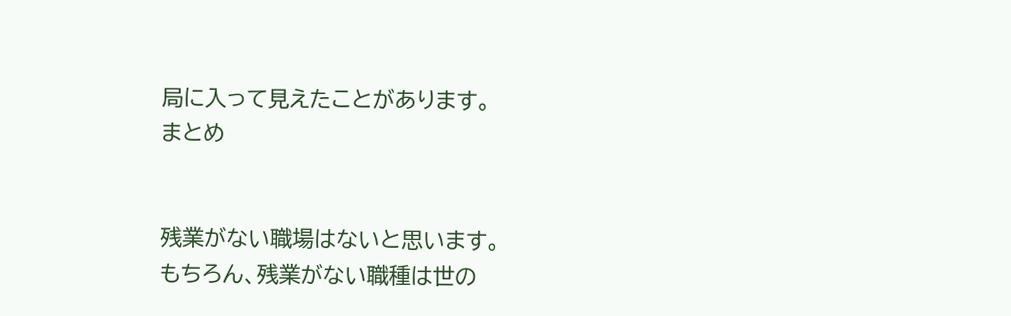局に入って見えたことがあります。
まとめ


残業がない職場はないと思います。
もちろん、残業がない職種は世の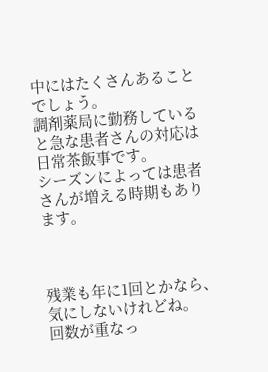中にはたくさんあることでしょう。
調剤薬局に勤務していると急な患者さんの対応は日常茶飯事です。
シーズンによっては患者さんが増える時期もあります。



残業も年に1回とかなら、気にしないけれどね。
回数が重なっ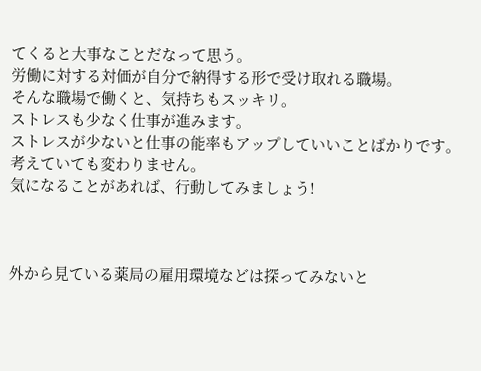てくると大事なことだなって思う。
労働に対する対価が自分で納得する形で受け取れる職場。
そんな職場で働くと、気持ちもスッキリ。
ストレスも少なく仕事が進みます。
ストレスが少ないと仕事の能率もアップしていいことばかりです。
考えていても変わりません。
気になることがあれば、行動してみましょう!



外から見ている薬局の雇用環境などは探ってみないと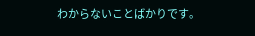わからないことばかりです。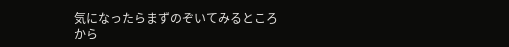気になったらまずのぞいてみるところから